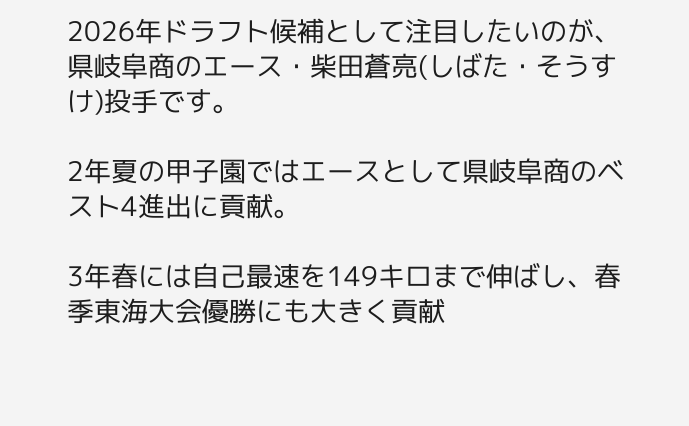2026年ドラフト候補として注目したいのが、県岐阜商のエース・柴田蒼亮(しばた・そうすけ)投手です。

2年夏の甲子園ではエースとして県岐阜商のベスト4進出に貢献。

3年春には自己最速を149キロまで伸ばし、春季東海大会優勝にも大きく貢献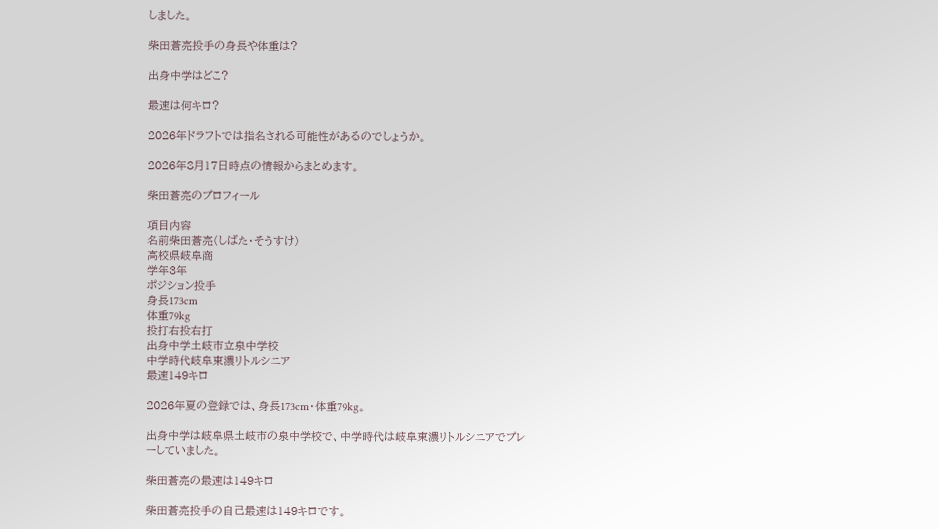しました。

柴田蒼亮投手の身長や体重は?

出身中学はどこ?

最速は何キロ?

2026年ドラフトでは指名される可能性があるのでしょうか。

2026年8月17日時点の情報からまとめます。

柴田蒼亮のプロフィール

項目内容
名前柴田蒼亮(しばた・そうすけ)
高校県岐阜商
学年3年
ポジション投手
身長173cm
体重79kg
投打右投右打
出身中学土岐市立泉中学校
中学時代岐阜東濃リトルシニア
最速149キロ

2026年夏の登録では、身長173cm・体重79kg。

出身中学は岐阜県土岐市の泉中学校で、中学時代は岐阜東濃リトルシニアでプレーしていました。

柴田蒼亮の最速は149キロ

柴田蒼亮投手の自己最速は149キロです。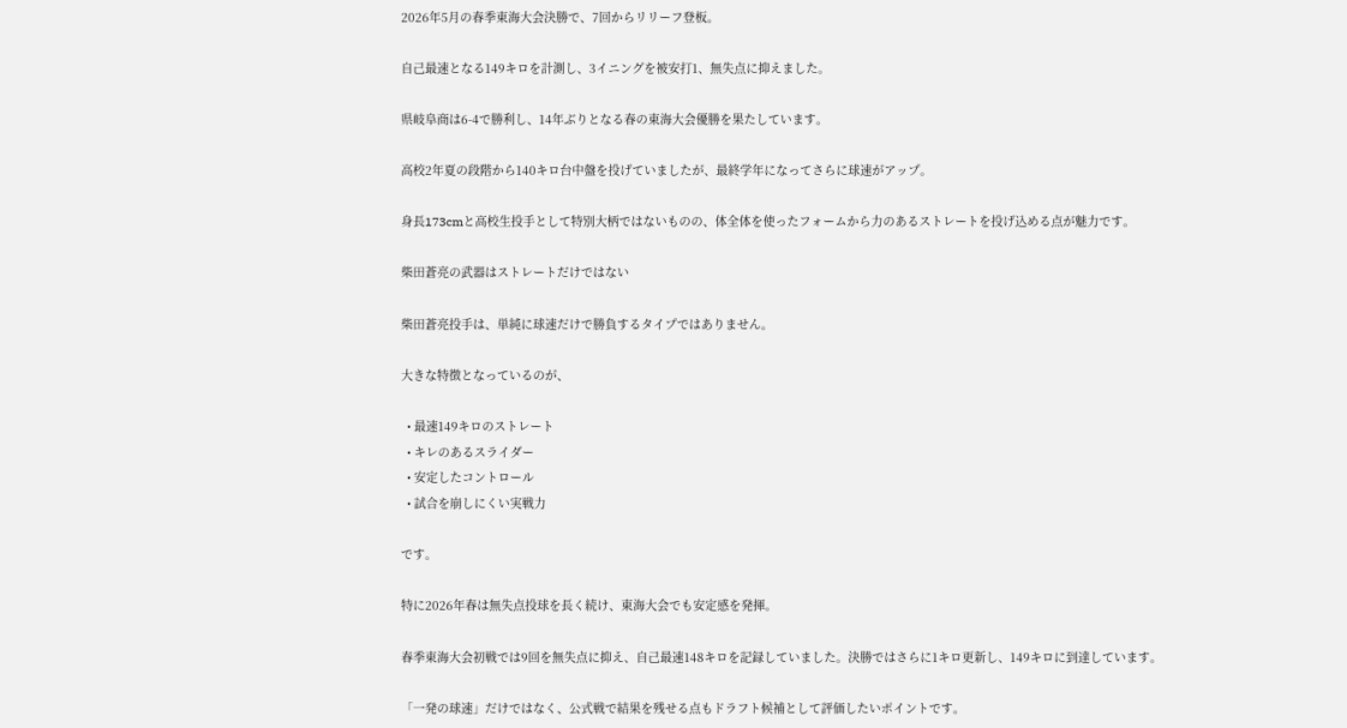2026年5月の春季東海大会決勝で、7回からリリーフ登板。

自己最速となる149キロを計測し、3イニングを被安打1、無失点に抑えました。

県岐阜商は6-4で勝利し、14年ぶりとなる春の東海大会優勝を果たしています。

高校2年夏の段階から140キロ台中盤を投げていましたが、最終学年になってさらに球速がアップ。

身長173cmと高校生投手として特別大柄ではないものの、体全体を使ったフォームから力のあるストレートを投げ込める点が魅力です。

柴田蒼亮の武器はストレートだけではない

柴田蒼亮投手は、単純に球速だけで勝負するタイプではありません。

大きな特徴となっているのが、

  • 最速149キロのストレート
  • キレのあるスライダー
  • 安定したコントロール
  • 試合を崩しにくい実戦力

です。

特に2026年春は無失点投球を長く続け、東海大会でも安定感を発揮。

春季東海大会初戦では9回を無失点に抑え、自己最速148キロを記録していました。決勝ではさらに1キロ更新し、149キロに到達しています。

「一発の球速」だけではなく、公式戦で結果を残せる点もドラフト候補として評価したいポイントです。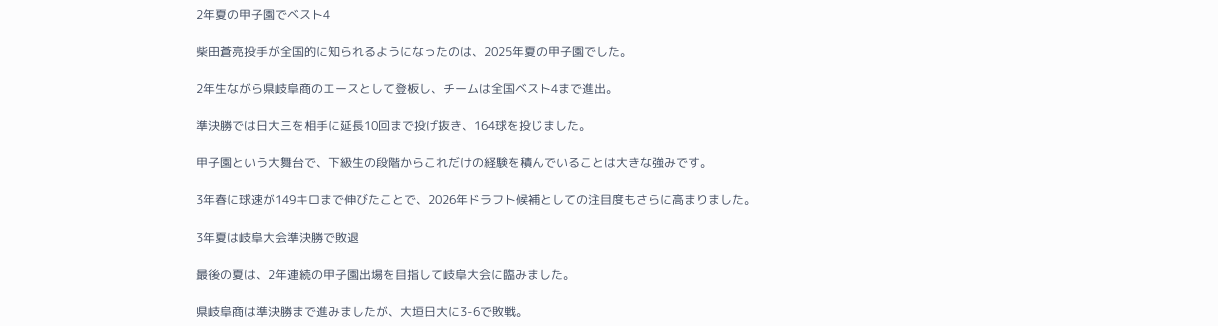2年夏の甲子園でベスト4

柴田蒼亮投手が全国的に知られるようになったのは、2025年夏の甲子園でした。

2年生ながら県岐阜商のエースとして登板し、チームは全国ベスト4まで進出。

準決勝では日大三を相手に延長10回まで投げ抜き、164球を投じました。

甲子園という大舞台で、下級生の段階からこれだけの経験を積んでいることは大きな強みです。

3年春に球速が149キロまで伸びたことで、2026年ドラフト候補としての注目度もさらに高まりました。

3年夏は岐阜大会準決勝で敗退

最後の夏は、2年連続の甲子園出場を目指して岐阜大会に臨みました。

県岐阜商は準決勝まで進みましたが、大垣日大に3-6で敗戦。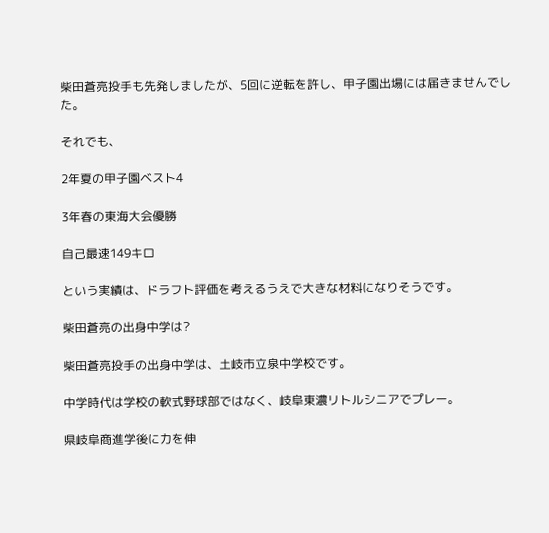柴田蒼亮投手も先発しましたが、5回に逆転を許し、甲子園出場には届きませんでした。

それでも、

2年夏の甲子園ベスト4

3年春の東海大会優勝

自己最速149キロ

という実績は、ドラフト評価を考えるうえで大きな材料になりそうです。

柴田蒼亮の出身中学は?

柴田蒼亮投手の出身中学は、土岐市立泉中学校です。

中学時代は学校の軟式野球部ではなく、岐阜東濃リトルシニアでプレー。

県岐阜商進学後に力を伸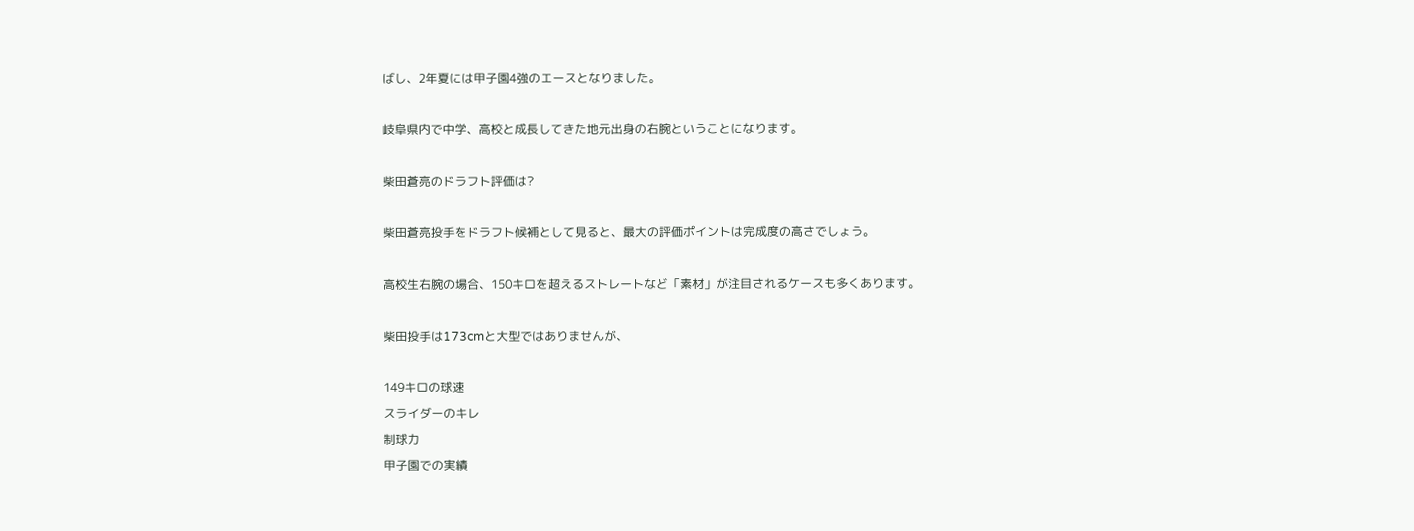ばし、2年夏には甲子園4強のエースとなりました。

岐阜県内で中学、高校と成長してきた地元出身の右腕ということになります。

柴田蒼亮のドラフト評価は?

柴田蒼亮投手をドラフト候補として見ると、最大の評価ポイントは完成度の高さでしょう。

高校生右腕の場合、150キロを超えるストレートなど「素材」が注目されるケースも多くあります。

柴田投手は173cmと大型ではありませんが、

149キロの球速
スライダーのキレ
制球力
甲子園での実績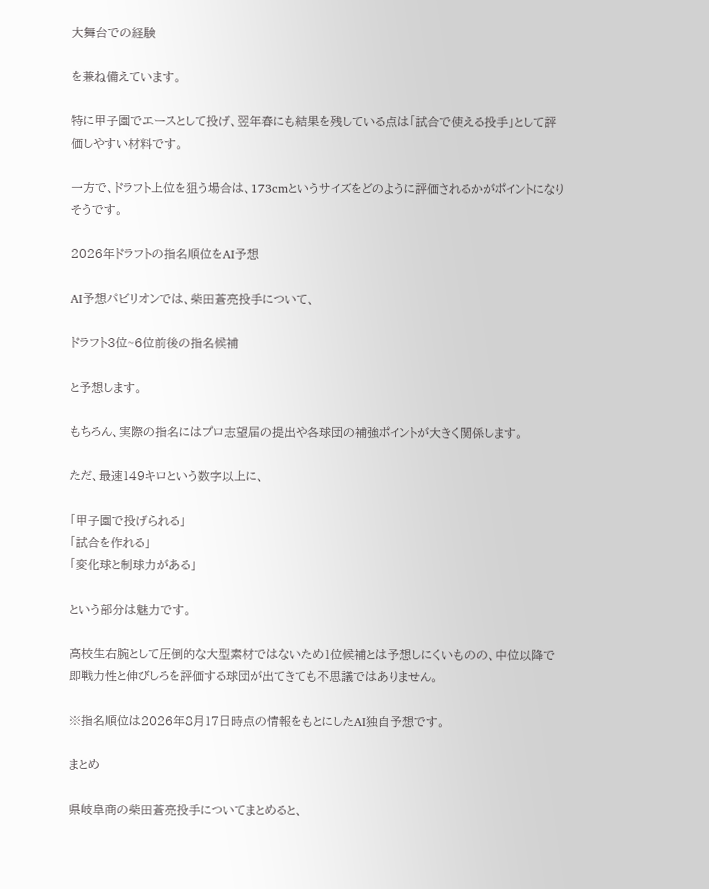大舞台での経験

を兼ね備えています。

特に甲子園でエースとして投げ、翌年春にも結果を残している点は「試合で使える投手」として評価しやすい材料です。

一方で、ドラフト上位を狙う場合は、173cmというサイズをどのように評価されるかがポイントになりそうです。

2026年ドラフトの指名順位をAI予想

AI予想パビリオンでは、柴田蒼亮投手について、

ドラフト3位~6位前後の指名候補

と予想します。

もちろん、実際の指名にはプロ志望届の提出や各球団の補強ポイントが大きく関係します。

ただ、最速149キロという数字以上に、

「甲子園で投げられる」
「試合を作れる」
「変化球と制球力がある」

という部分は魅力です。

高校生右腕として圧倒的な大型素材ではないため1位候補とは予想しにくいものの、中位以降で即戦力性と伸びしろを評価する球団が出てきても不思議ではありません。

※指名順位は2026年8月17日時点の情報をもとにしたAI独自予想です。

まとめ

県岐阜商の柴田蒼亮投手についてまとめると、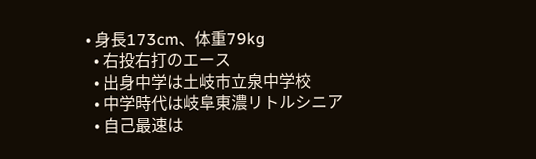• 身長173cm、体重79kg
  • 右投右打のエース
  • 出身中学は土岐市立泉中学校
  • 中学時代は岐阜東濃リトルシニア
  • 自己最速は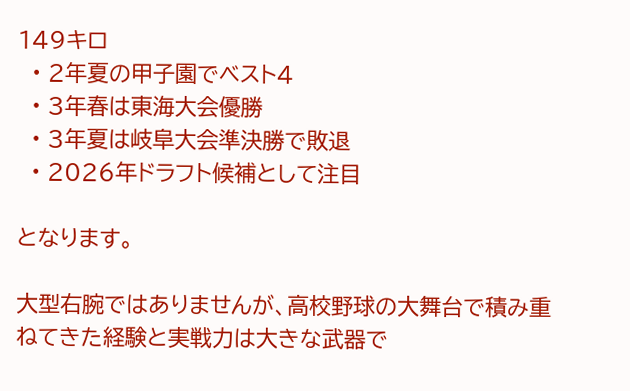149キロ
  • 2年夏の甲子園でベスト4
  • 3年春は東海大会優勝
  • 3年夏は岐阜大会準決勝で敗退
  • 2026年ドラフト候補として注目

となります。

大型右腕ではありませんが、高校野球の大舞台で積み重ねてきた経験と実戦力は大きな武器で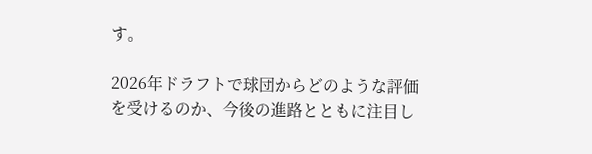す。

2026年ドラフトで球団からどのような評価を受けるのか、今後の進路とともに注目し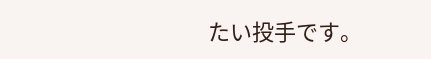たい投手です。